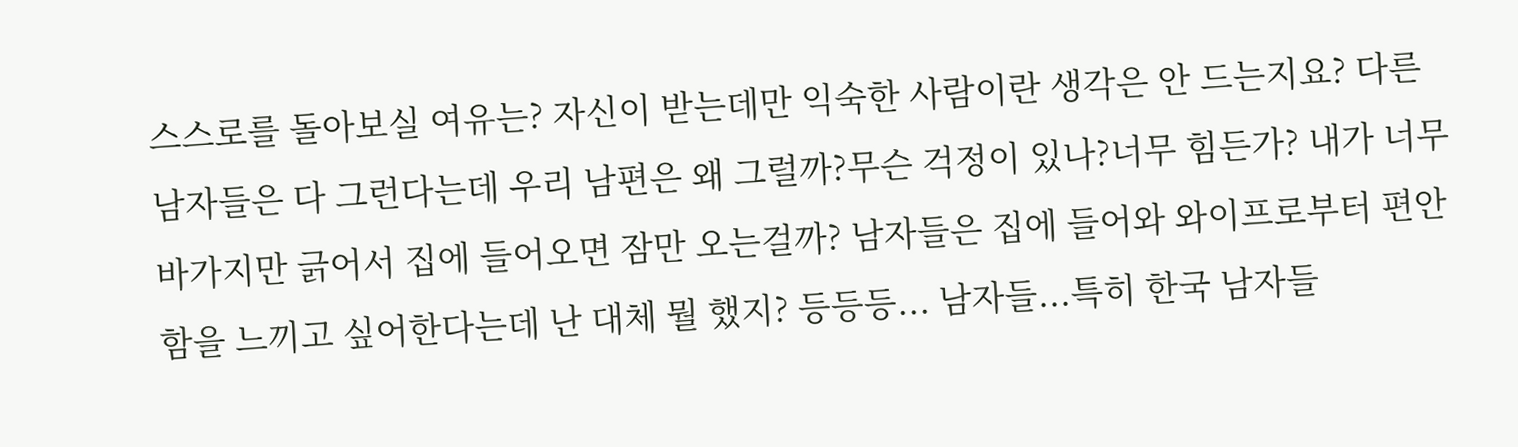스스로를 돌아보실 여유는? 자신이 받는데만 익숙한 사람이란 생각은 안 드는지요? 다른 남자들은 다 그런다는데 우리 남편은 왜 그럴까?무슨 걱정이 있나?너무 힘든가? 내가 너무 바가지만 긁어서 집에 들어오면 잠만 오는걸까? 남자들은 집에 들어와 와이프로부터 편안함을 느끼고 싶어한다는데 난 대체 뭘 했지? 등등등... 남자들...특히 한국 남자들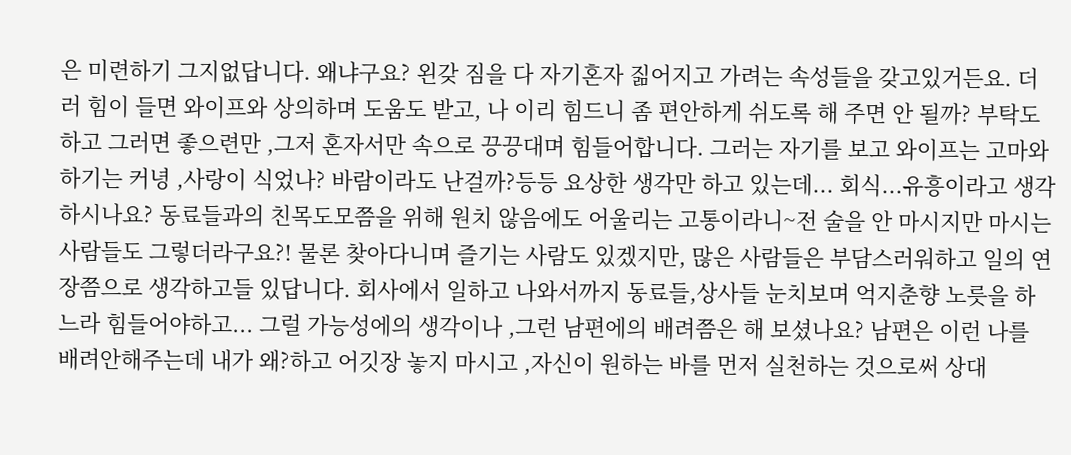은 미련하기 그지없답니다. 왜냐구요? 왼갖 짐을 다 자기혼자 짊어지고 가려는 속성들을 갖고있거든요. 더러 힘이 들면 와이프와 상의하며 도움도 받고, 나 이리 힘드니 좀 편안하게 쉬도록 해 주면 안 될까? 부탁도 하고 그러면 좋으련만 ,그저 혼자서만 속으로 끙끙대며 힘들어합니다. 그러는 자기를 보고 와이프는 고마와하기는 커녕 ,사랑이 식었나? 바람이라도 난걸까?등등 요상한 생각만 하고 있는데... 회식...유흥이라고 생각하시나요? 동료들과의 친목도모쯤을 위해 원치 않음에도 어울리는 고통이라니~전 술을 안 마시지만 마시는 사람들도 그렇더라구요?! 물론 찾아다니며 즐기는 사람도 있겠지만, 많은 사람들은 부담스러워하고 일의 연장쯤으로 생각하고들 있답니다. 회사에서 일하고 나와서까지 동료들,상사들 눈치보며 억지춘향 노릇을 하느라 힘들어야하고... 그럴 가능성에의 생각이나 ,그런 남편에의 배려쯤은 해 보셨나요? 남편은 이런 나를 배려안해주는데 내가 왜?하고 어깃장 놓지 마시고 ,자신이 원하는 바를 먼저 실천하는 것으로써 상대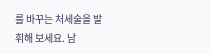를 바꾸는 처세술을 발휘해 보세요. 남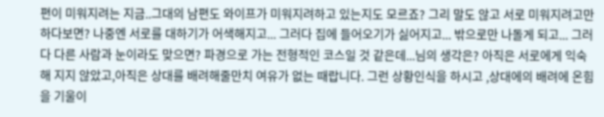편이 미워지려는 지금..그대의 남편도 와이프가 미워지려하고 있는지도 모르죠? 그리 말도 않고 서로 미워지려고만 하다보면? 나중엔 서로를 대하기가 어색해지고... 그러다 집에 들어오기가 싫어지고... 밖으로만 나돌게 되고... 그러다 다른 사람과 눈이라도 맞으면? 파경으로 가는 전형적인 코스일 것 같은데...님의 생각은? 아직은 서로에게 익숙해 지지 않았고,아직은 상대를 배려해줄만치 여유가 없는 때랍니다. 그런 상황인식을 하시고 ,상대에의 배려에 온힘을 기울이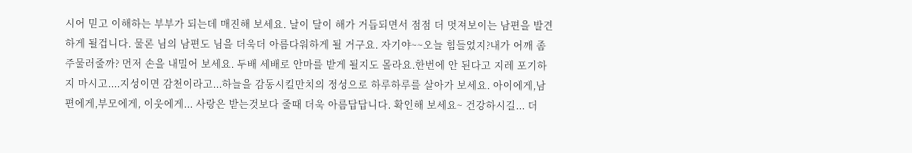시어 믿고 이해하는 부부가 되는데 매진해 보세요. 날이 달이 해가 거듭되면서 점점 더 멋져보이는 남편을 발견하게 될겁니다. 물론 님의 남편도 님을 더욱더 아름다워하게 될 거구요. 자기야~~오늘 힘들었지?내가 어깨 좀 주물러줄까? 먼저 손을 내밀어 보세요. 두배 세배로 안마를 받게 될지도 몰라요.한번에 안 된다고 지레 포기하지 마시고....지성이면 감천이라고...하늘을 감동시킬만치의 정성으로 하루하루를 살아가 보세요. 아이에게,남편에게,부모에게, 이웃에게... 사랑은 받는것보다 줄때 더욱 아름답답니다. 확인해 보세요~ 건강하시길... 더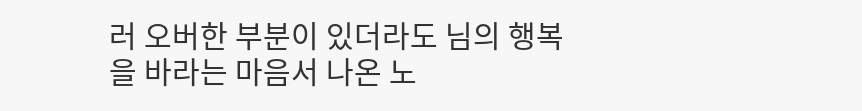러 오버한 부분이 있더라도 님의 행복을 바라는 마음서 나온 노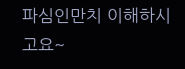파심인만치 이해하시고요~